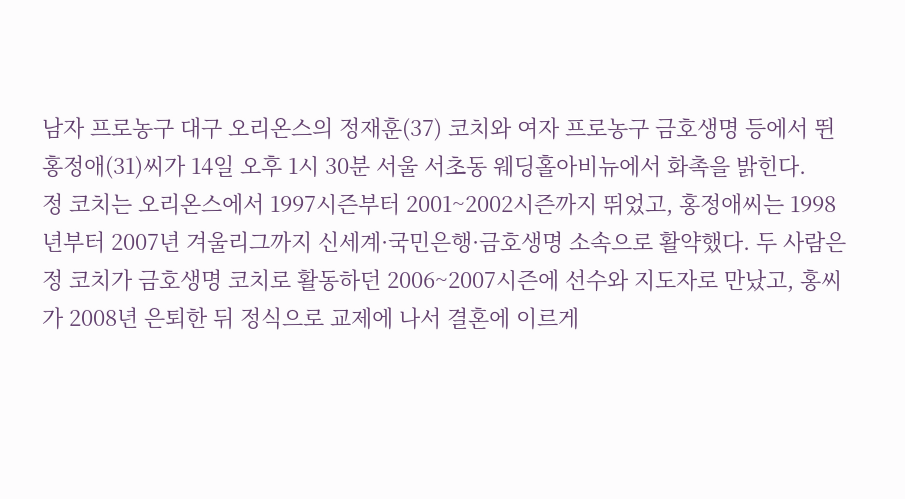남자 프로농구 대구 오리온스의 정재훈(37) 코치와 여자 프로농구 금호생명 등에서 뛴 홍정애(31)씨가 14일 오후 1시 30분 서울 서초동 웨딩홀아비뉴에서 화촉을 밝힌다.
정 코치는 오리온스에서 1997시즌부터 2001~2002시즌까지 뛰었고, 홍정애씨는 1998년부터 2007년 겨울리그까지 신세계·국민은행·금호생명 소속으로 활약했다. 두 사람은 정 코치가 금호생명 코치로 활동하던 2006~2007시즌에 선수와 지도자로 만났고, 홍씨가 2008년 은퇴한 뒤 정식으로 교제에 나서 결혼에 이르게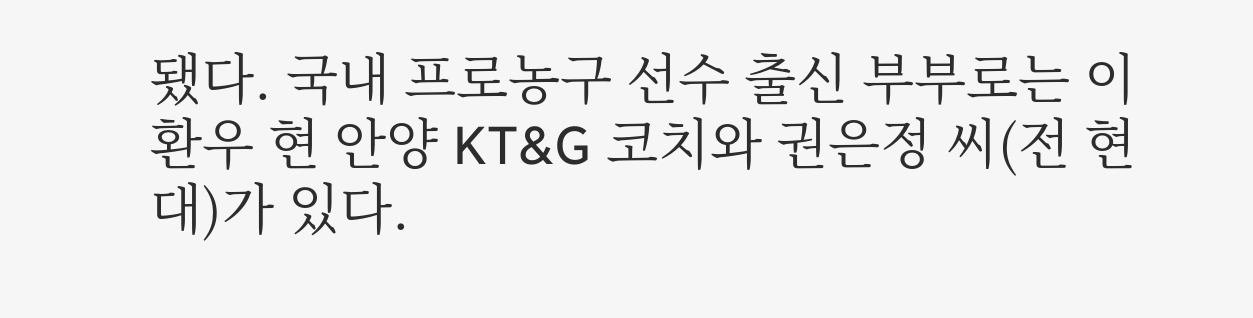됐다. 국내 프로농구 선수 출신 부부로는 이환우 현 안양 KT&G 코치와 권은정 씨(전 현대)가 있다.